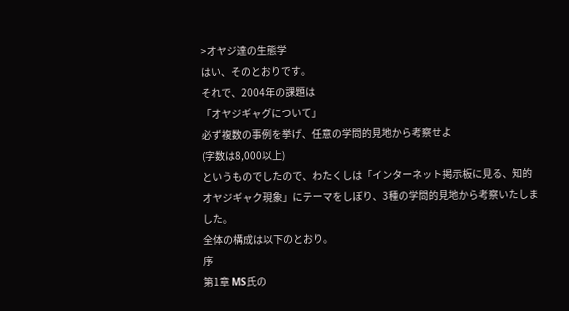>オヤジ達の生態学
はい、そのとおりです。
それで、2004年の課題は
「オヤジギャグについて」
必ず複数の事例を挙げ、任意の学問的見地から考察せよ
(字数は8,000以上)
というものでしたので、わたくしは「インターネット掲示板に見る、知的オヤジギャク現象」にテーマをしぼり、3種の学問的見地から考察いたしました。
全体の構成は以下のとおり。
序
第1章 MS氏の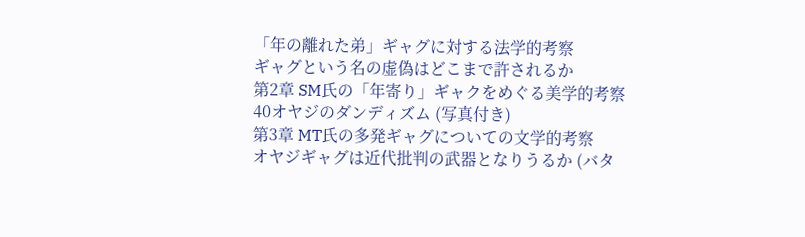「年の離れた弟」ギャグに対する法学的考察
ギャグという名の虚偽はどこまで許されるか
第2章 SM氏の「年寄り」ギャクをめぐる美学的考察
40オヤジのダンディズム (写真付き)
第3章 MT氏の多発ギャグについての文学的考察
オヤジギャグは近代批判の武器となりうるか (バタ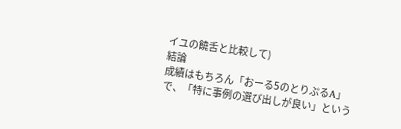イユの饒舌と比較して)
結論
成績はもちろん「おーる5のとりぷるA」で、「特に事例の選び出しが良い」という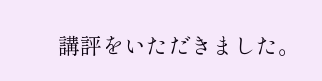講評をいただきました。